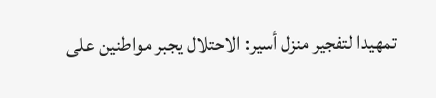تمهيدا لتفجير منزل أسير: الاحتلال يجبر مواطنين على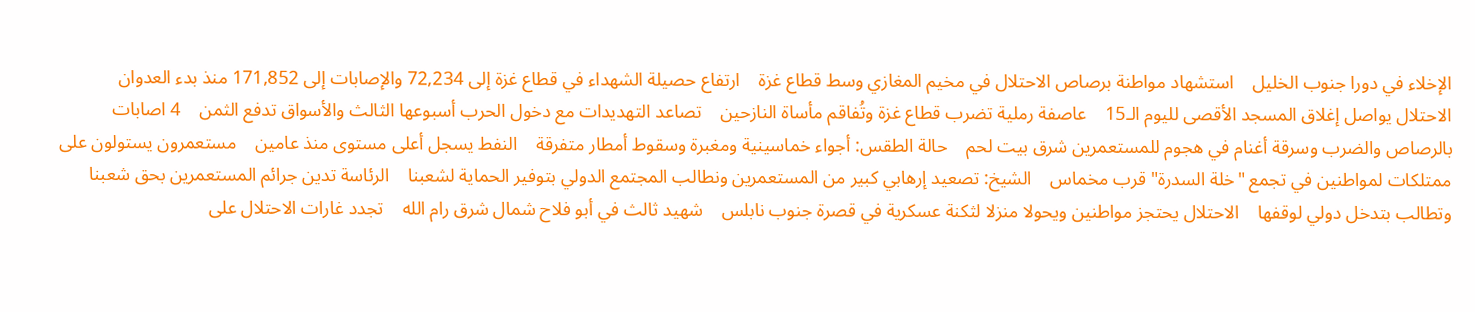الإخلاء في دورا جنوب الخليل    استشهاد مواطنة برصاص الاحتلال في مخيم المغازي وسط قطاع غزة    ارتفاع حصيلة الشهداء في قطاع غزة إلى 72,234 والإصابات إلى 171,852 منذ بدء العدوان    الاحتلال يواصل إغلاق المسجد الأقصى لليوم الـ15    عاصفة رملية تضرب قطاع غزة وتُفاقم مأساة النازحين    تصاعد التهديدات مع دخول الحرب أسبوعها الثالث والأسواق تدفع الثمن    4 اصابات بالرصاص والضرب وسرقة أغنام في هجوم للمستعمرين شرق بيت لحم    حالة الطقس: أجواء خماسينية ومغبرة وسقوط أمطار متفرقة    النفط يسجل أعلى مستوى منذ عامين    مستعمرون يستولون على ممتلكات لمواطنين في تجمع "خلة السدرة" قرب مخماس    الشيخ: تصعيد إرهابي كبير من المستعمرين ونطالب المجتمع الدولي بتوفير الحماية لشعبنا    الرئاسة تدين جرائم المستعمرين بحق شعبنا وتطالب بتدخل دولي لوقفها    الاحتلال يحتجز مواطنين ويحولا منزلا لثكنة عسكرية في قصرة جنوب نابلس    شهيد ثالث في أبو فلاح شمال شرق رام الله    تجدد غارات الاحتلال على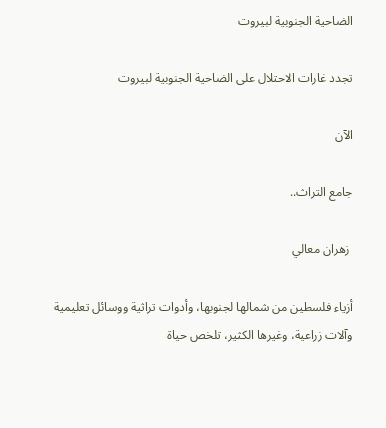الضاحية الجنوبية لبيروت

تجدد غارات الاحتلال على الضاحية الجنوبية لبيروت

الآن

جامع التراث..

 زهران معالي

أزياء فلسطين من شمالها لجنوبها، وأدوات تراثية ووسائل تعليمية وآلات زراعية، وغيرها الكثير، تلخص حياة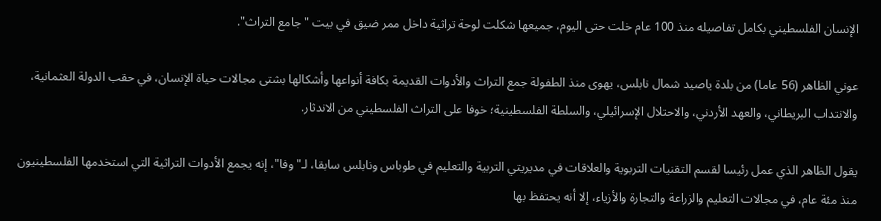الإنسان الفلسطيني بكامل تفاصيله منذ 100 عام خلت حتى اليوم، جميعها شكلت لوحة تراثية داخل ممر ضيق في بيت "جامع التراث".

عوني الظاهر (56 عاما) من بلدة ياصيد شمال نابلس، يهوى منذ الطفولة جمع التراث والأدوات القديمة بكافة أنواعها وأشكالها بشتى مجالات حياة الإنسان، في حقب الدولة العثمانية، والانتداب البريطاني، والعهد الأردني، والاحتلال الإسرائيلي، والسلطة الفلسطينية؛ خوفا على التراث الفلسطيني من الاندثار.

يقول الظاهر الذي عمل رئيسا لقسم التقنيات التربوية والعلاقات في مديريتي التربية والتعليم في طوباس ونابلس سابقا، لـ"وفا"، إنه يجمع الأدوات التراثية التي استخدمها الفلسطينيون منذ مئة عام، في مجالات التعليم والزراعة والتجارة والأزياء، إلا أنه يحتفظ بها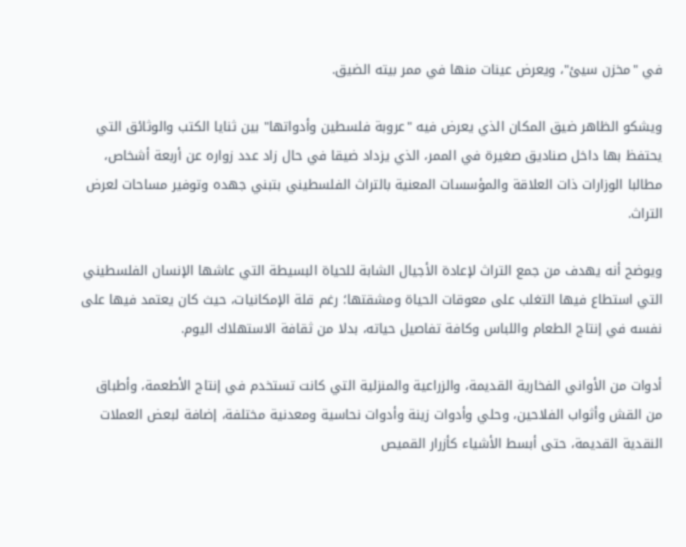في "مخزن سيئ"، ويعرض عينات منها في ممر بيته الضيق.

ويشكو الظاهر ضيق المكان الذي يعرض فيه "عروبة فلسطين وأدواتها" بين ثنايا الكتب والوثائق التي يحتفظ بها داخل صناديق صغيرة في الممر، الذي يزداد ضيقا في حال زاد عدد زواره عن أربعة أشخاص، مطالبا الوزارات ذات العلاقة والمؤسسات المعنية بالتراث الفلسطيني بتبني جهده وتوفير مساحات لعرض التراث.

ويوضح أنه يهدف من جمع التراث لإعادة الأجيال الشابة للحياة البسيطة التي عاشها الإنسان الفلسطيني التي استطاع فيها التغلب على معوقات الحياة ومشقتها؛ رغم قلة الإمكانيات، حيث كان يعتمد فيها على نفسه في إنتاج الطعام واللباس وكافة تفاصيل حياته، بدلا من ثقافة الاستهلاك اليوم.

أدوات من الأواني الفخارية القديمة، والزراعية والمنزلية التي كانت تستخدم في إنتاج الأطعمة، وأطباق من القش وأثواب الفلاحين، وحلي وأدوات زينة وأدوات نحاسية ومعدنية مختلفة، إضافة لبعض العملات النقدية القديمة، حتى أبسط الأشياء كأزرار القميص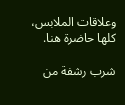وعلاقات الملابس، كلها حاضرة هنا.

شرب رشفة من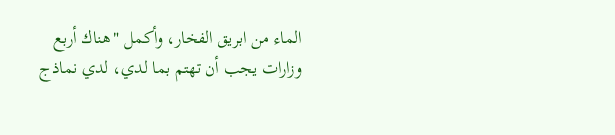الماء من ابريق الفخار، وأكمل "هناك أربع وزارات يجب أن تهتم بما لدي، لدي نماذج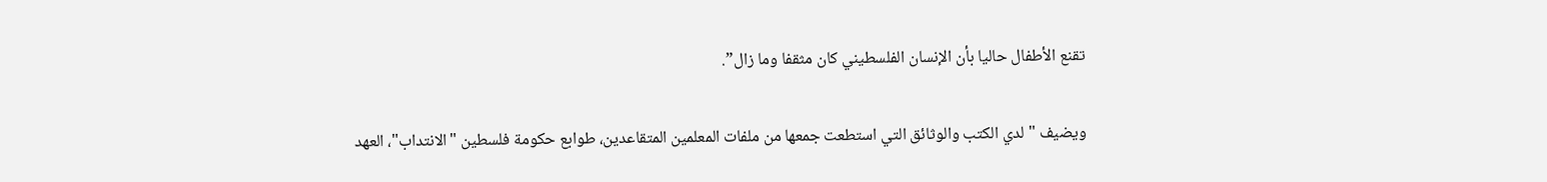تقنع الأطفال حاليا بأن الإنسان الفلسطيني كان مثقفا وما زال”.

ويضيف "لدي الكتب والوثائق التي استطعت جمعها من ملفات المعلمين المتقاعدين، طوابع حكومة فلسطين "الانتداب"، العهد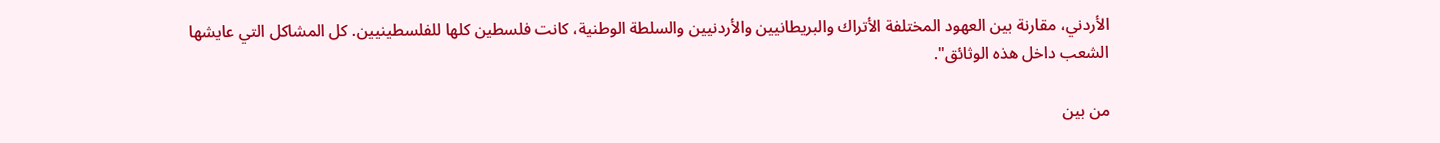الأردني، مقارنة بين العهود المختلفة الأتراك والبريطانيين والأردنيين والسلطة الوطنية، كانت فلسطين كلها للفلسطينيين. كل المشاكل التي عايشها الشعب داخل هذه الوثائق".

من بين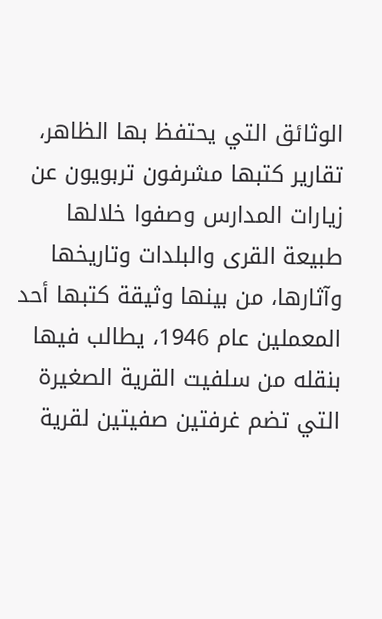الوثائق التي يحتفظ بها الظاهر، تقارير كتبها مشرفون تربويون عن زيارات المدارس وصفوا خلالها طبيعة القرى والبلدات وتاريخها وآثارها، من بينها وثيقة كتبها أحد المعملين عام 1946، يطالب فيها بنقله من سلفيت القرية الصغيرة التي تضم غرفتين صفيتين لقرية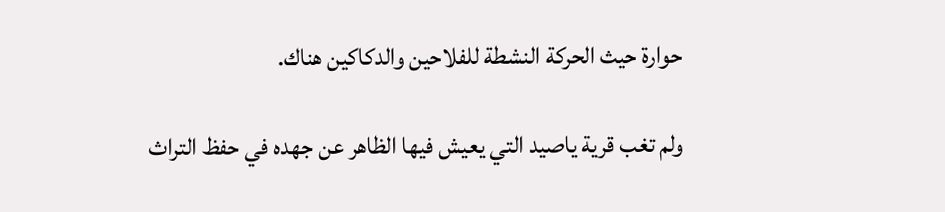حوارة حيث الحركة النشطة للفلاحين والدكاكين هناك.

ولم تغب قرية ياصيد التي يعيش فيها الظاهر عن جهده في حفظ التراث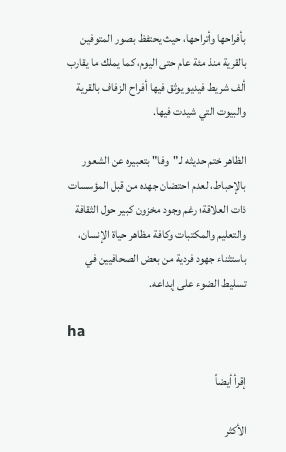بأفراحها وأتراحها، حيث يحتفظ بصور المتوفين بالقرية منذ مئة عام حتى اليوم، كما يملك ما يقارب ألف شريط فيديو يوثق فيها أفراح الزفاف بالقرية والبيوت التي شيدت فيها.

الظاهر ختم حديثه لـ"وفا" بتعبيره عن الشعور بالإحباط، لعدم احتضان جهده من قبل المؤسسات ذات العلاقة؛ رغم وجود مخزون كبير حول الثقافة والتعليم والمكتبات وكافة مظاهر حياة الإنسان، باستثناء جهود فردية من بعض الصحافيين في تسليط الضوء على إبداعه.

ha

إقرأ أيضاً

الأكثر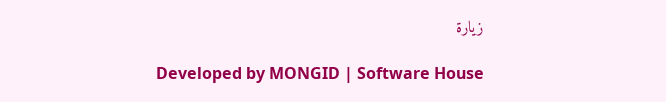زيارة

Developed by MONGID | Software House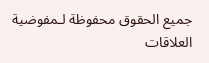جميع الحقوق محفوظة لـمفوضية العلاقات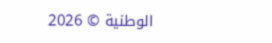الوطنية © 2026